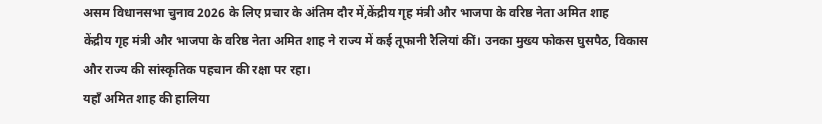असम विधानसभा चुनाव 2026 के लिए प्रचार के अंतिम दौर में,केंद्रीय गृह मंत्री और भाजपा के वरिष्ठ नेता अमित शाह
केंद्रीय गृह मंत्री और भाजपा के वरिष्ठ नेता अमित शाह ने राज्य में कई तूफानी रैलियां कीं। उनका मुख्य फोकस घुसपैठ, विकास और राज्य की सांस्कृतिक पहचान की रक्षा पर रहा।
यहाँ अमित शाह की हालिया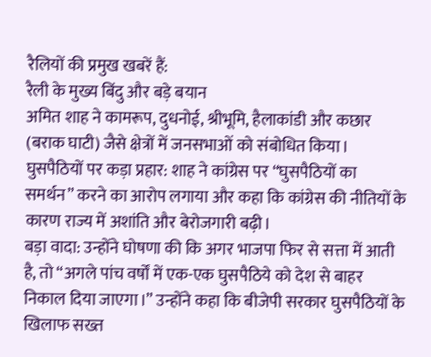रैलियों की प्रमुख खबरें हैं:
रैली के मुख्य बिंदु और बड़े बयान
अमित शाह ने कामरूप, दुधनोई, श्रीभूमि, हैलाकांडी और कछार (बराक घाटी) जैसे क्षेत्रों में जनसभाओं को संबोधित किया।
घुसपैठियों पर कड़ा प्रहार: शाह ने कांग्रेस पर “घुसपैठियों का समर्थन” करने का आरोप लगाया और कहा कि कांग्रेस की नीतियों के कारण राज्य में अशांति और बेरोजगारी बढ़ी।
बड़ा वादा: उन्होंने घोषणा की कि अगर भाजपा फिर से सत्ता में आती है, तो “अगले पांच वर्षों में एक-एक घुसपैठिये को देश से बाहर निकाल दिया जाएगा।” उन्होंने कहा कि बीजेपी सरकार घुसपैठियों के खिलाफ सख्त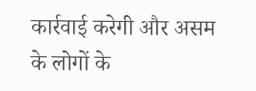कार्रवाई करेगी और असम के लोगों के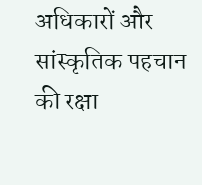अधिकारों और सांस्कृतिक पहचान की रक्षा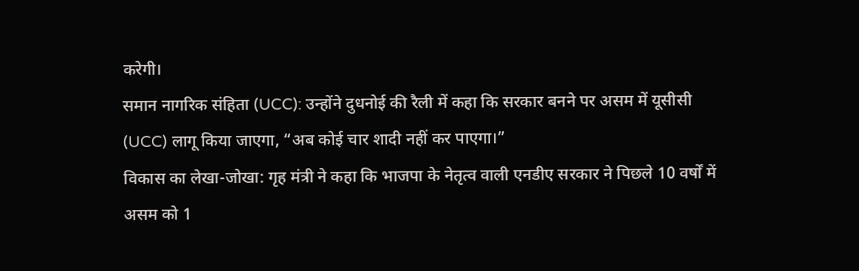करेगी।
समान नागरिक संहिता (UCC): उन्होंने दुधनोई की रैली में कहा कि सरकार बनने पर असम में यूसीसी (UCC) लागू किया जाएगा, “अब कोई चार शादी नहीं कर पाएगा।”
विकास का लेखा-जोखा: गृह मंत्री ने कहा कि भाजपा के नेतृत्व वाली एनडीए सरकार ने पिछले 10 वर्षों में असम को 1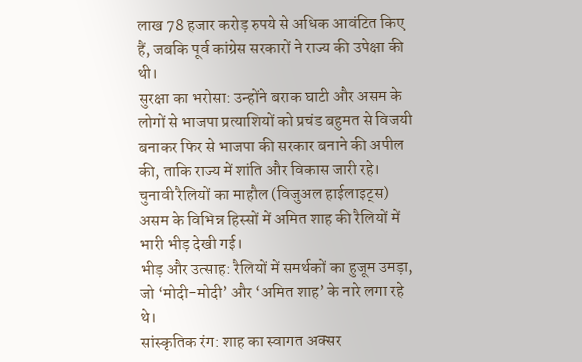लाख 78 हजार करोड़ रुपये से अधिक आवंटित किए हैं, जबकि पूर्व कांग्रेस सरकारों ने राज्य की उपेक्षा की थी।
सुरक्षा का भरोसा: उन्होंने बराक घाटी और असम के लोगों से भाजपा प्रत्याशियों को प्रचंड बहुमत से विजयी बनाकर फिर से भाजपा की सरकार बनाने की अपील की, ताकि राज्य में शांति और विकास जारी रहे।
चुनावी रैलियों का माहौल (विजुअल हाईलाइट्स)
असम के विभिन्न हिस्सों में अमित शाह की रैलियों में भारी भीड़ देखी गई।
भीड़ और उत्साह: रैलियों में समर्थकों का हुजूम उमड़ा, जो ‘मोदी-मोदी’ और ‘अमित शाह’ के नारे लगा रहे थे।
सांस्कृतिक रंग: शाह का स्वागत अक्सर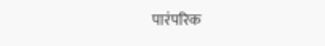पारंपरिक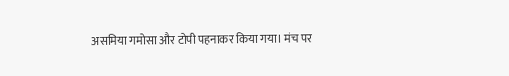असमिया गमोसा और टोपी पहनाकर किया गया। मंच पर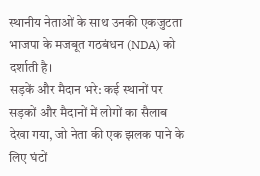स्थानीय नेताओं के साथ उनकी एकजुटता भाजपा के मजबूत गठबंधन (NDA) को दर्शाती है।
सड़कें और मैदान भरे: कई स्थानों पर सड़कों और मैदानों में लोगों का सैलाब देखा गया, जो नेता की एक झलक पाने के लिए घंटों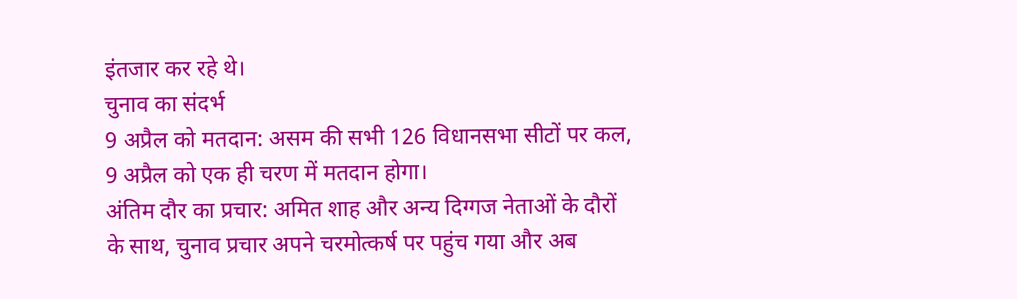इंतजार कर रहे थे।
चुनाव का संदर्भ
9 अप्रैल को मतदान: असम की सभी 126 विधानसभा सीटों पर कल, 9 अप्रैल को एक ही चरण में मतदान होगा।
अंतिम दौर का प्रचार: अमित शाह और अन्य दिग्गज नेताओं के दौरों के साथ, चुनाव प्रचार अपने चरमोत्कर्ष पर पहुंच गया और अब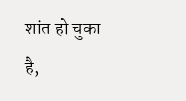शांत हो चुका है,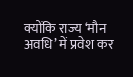क्योंकि राज्य ‘मौन अवधि’ में प्रवेश कर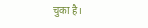चुका है।